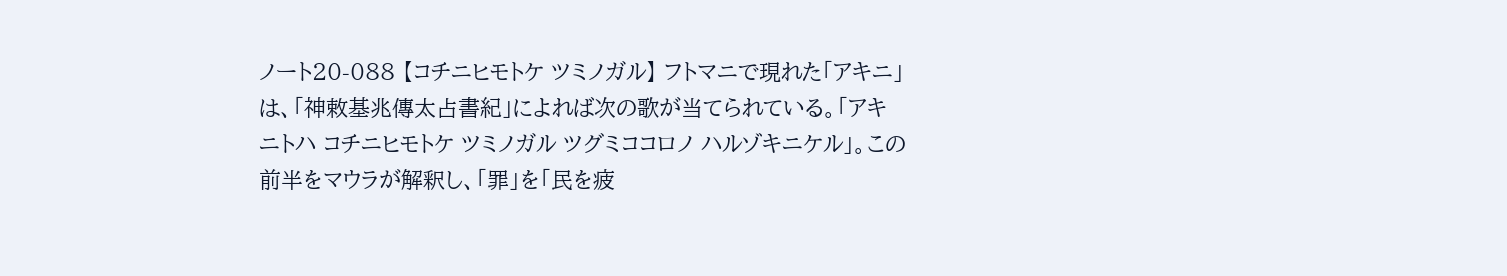ノート20-088 【コチニヒモトケ ツミノガル】 フトマニで現れた「アキニ」は、「神敕基兆傳太占書紀」によれば次の歌が当てられている。「アキニトハ コチニヒモトケ ツミノガル ツグミココロノ ハルゾキニケル」。この前半をマウラが解釈し、「罪」を「民を疲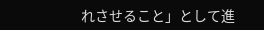れさせること」として進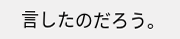言したのだろう。